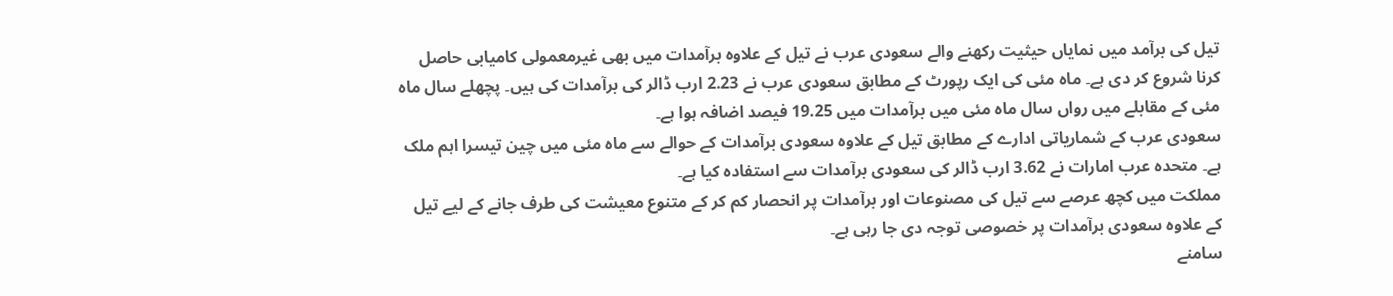تیل کی برآمد میں نمایاں حیثیت رکھنے والے سعودی عرب نے تیل کے علاوہ برآمدات میں بھی غیرمعمولی کامیابی حاصل کرنا شروع کر دی ہے۔ ماہ مئی کی ایک رپورٹ کے مطابق سعودی عرب نے 2.23 ارب ڈالر کی برآمدات کی ہیں۔ پچھلے سال ماہ مئی کے مقابلے میں رواں سال ماہ مئی میں برآمدات میں 19.25 فیصد اضافہ ہوا ہے۔
سعودی عرب کے شماریاتی ادارے کے مطابق تیل کے علاوہ سعودی برآمدات کے حوالے سے ماہ مئی میں چین تیسرا اہم ملک ہے۔ متحدہ عرب امارات نے 3.62 ارب ڈالر کی سعودی برآمدات سے استفادہ کیا ہے۔
مملکت میں کچھ عرصے سے تیل کی مصنوعات اور برآمدات پر انحصار کم کر کے متنوع معیشت کی طرف جانے کے لیے تیل کے علاوہ سعودی برآمدات پر خصوصی توجہ دی جا رہی ہے۔
سامنے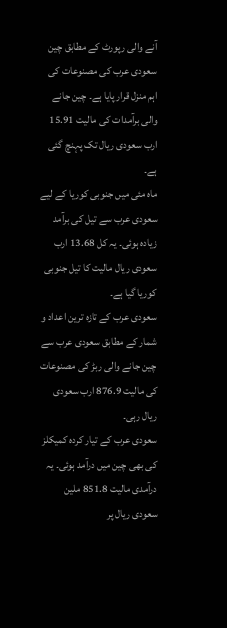آنے والی رپورٹ کے مطابق چین سعودی عرب کی مصنوعات کی اہم منزل قرار پایا ہے۔ چین جانے والی برآمدات کی مالیت 15.91 ارب سعودی ریال تک پہنچ گئی ہے۔
ماہ مئی میں جنوبی کوریا کے لیے سعودی عرب سے تیل کی برآمد زیادہ ہوئی۔ یہ کل 13.68 ارب سعودی ریال مالیت کا تیل جنوبی کوریا گیا ہے۔
سعودی عرب کے تازہ ترین اعداد و شمار کے مطابق سعودی عرب سے چین جانے والی ربڑ کی مصنوعات کی مالیت 876.9 ارب سعودی ریال رہی۔
سعودی عرب کے تیار کردہ کمیکلز کی بھی چین میں درآمد ہوئی۔ یہ درآمدی مالیت 851.8 ملین سعودی ریال پر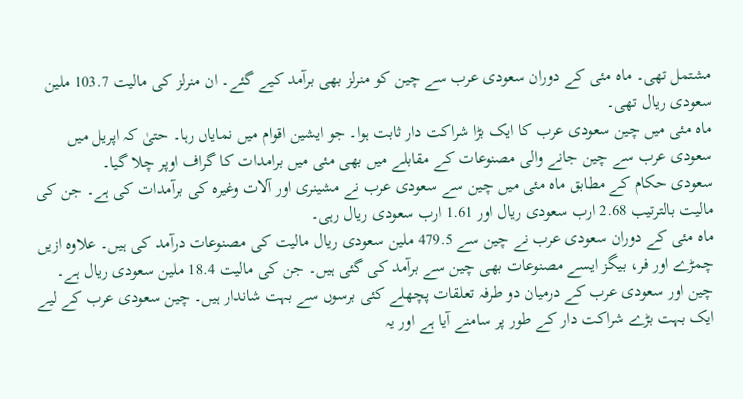مشتمل تھی۔ ماہ مئی کے دوران سعودی عرب سے چین کو منرلز بھی برآمد کیے گئے۔ ان منرلز کی مالیت 103.7 ملین سعودی ریال تھی۔
ماہ مئی میں چین سعودی عرب کا ایک بڑا شراکت دار ثابت ہوا۔ جو ایشین اقوام میں نمایاں رہا۔ حتیٰ کہ اپریل میں سعودی عرب سے چین جانے والی مصنوعات کے مقابلے میں بھی مئی میں برامدات کا گراف اوپر چلا گیا۔
سعودی حکام کے مطابق ماہ مئی میں چین سے سعودی عرب نے مشینری اور آلات وغیرہ کی برآمدات کی ہے۔ جن کی مالیت بالترتیب 2.68 ارب سعودی ریال اور 1.61 ارب سعودی ریال رہی۔
ماہ مئی کے دوران سعودی عرب نے چین سے 479.5 ملین سعودی ریال مالیت کی مصنوعات درآمد کی ہیں۔ علاوہ ازیں چمڑے اور فر، بیگز ایسے مصنوعات بھی چین سے برآمد کی گئی ہیں۔ جن کی مالیت 18.4 ملین سعودی ریال ہے۔
چین اور سعودی عرب کے درمیان دو طرفہ تعلقات پچھلے کئی برسوں سے بہت شاندار ہیں۔ چین سعودی عرب کے لیے ایک بہت بڑے شراکت دار کے طور پر سامنے آیا ہے اور یہ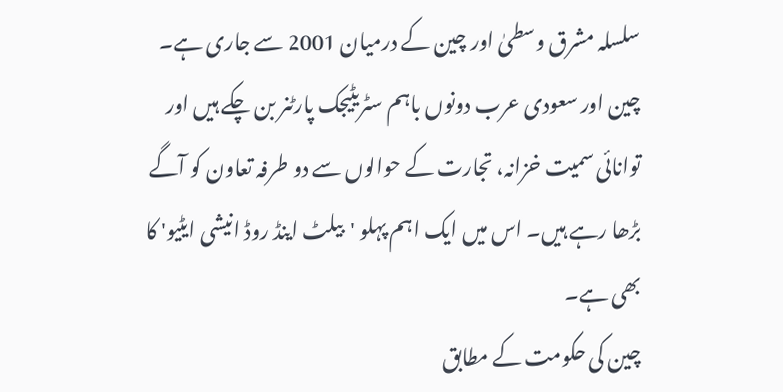سلسلہ مشرق وسطیٰ اور چین کے درمیان 2001 سے جاری ہے۔
چین اور سعودی عرب دونوں باہم سٹریٹیجک پارٹنر بن چکے ہیں اور توانائی سمیت خزانہ، تجارت کے حوالوں سے دو طرفہ تعاون کو آگے بڑھا رہے ہیں۔ اس میں ایک اہم پہلو 'بیلٹ اینڈ روڈ انیشی ایٹیو' کا بھی ہے۔
چین کی حکومت کے مطابق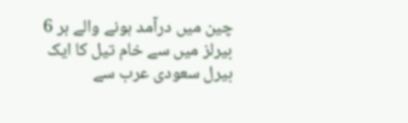چین میں درآمد ہونے والے ہر 6 بیرلز میں سے خام تیل کا ایک بیرل سعودی عرب سے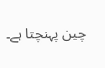چین پہنچتا ہے۔